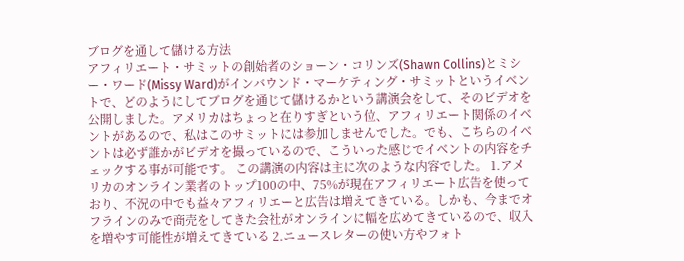ブログを通して儲ける方法
アフィリエート・サミットの創始者のショーン・コリンズ(Shawn Collins)とミシー・ワード(Missy Ward)がインバウンド・マーケティング・サミットというイベントで、どのようにしてブログを通じて儲けるかという講演会をして、そのビデオを公開しました。アメリカはちょっと在りすぎという位、アフィリエート関係のイベントがあるので、私はこのサミットには参加しませんでした。でも、こちらのイベントは必ず誰かがビデオを撮っているので、こういった感じでイベントの内容をチェックする事が可能です。 この講演の内容は主に次のような内容でした。 1.アメリカのオンライン業者のトップ100の中、75%が現在アフィリエート広告を使っており、不況の中でも益々アフィリエーと広告は増えてきている。しかも、今までオフラインのみで商売をしてきた会社がオンラインに幅を広めてきているので、収入を増やす可能性が増えてきている 2.ニュースレターの使い方やフォト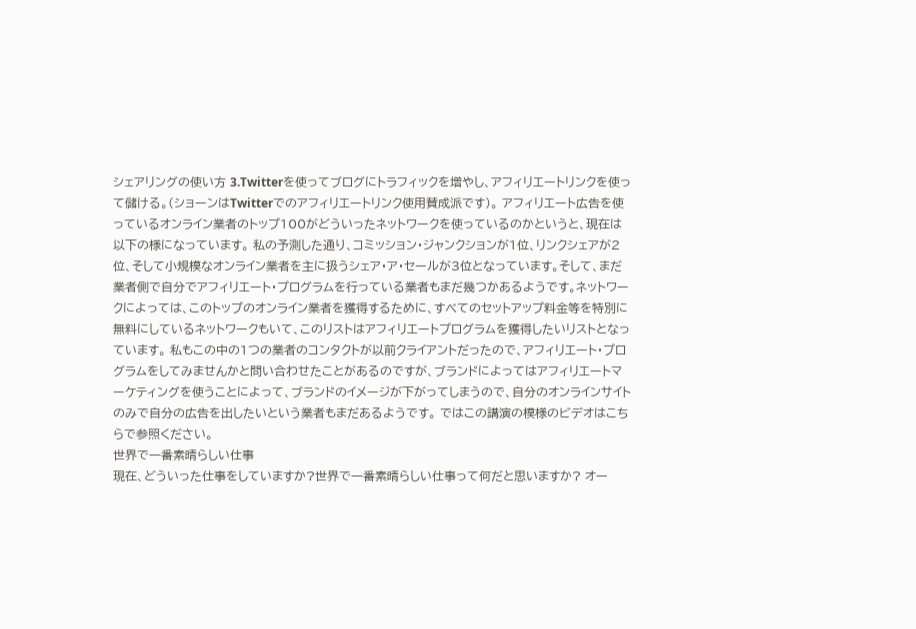シェアリングの使い方 3.Twitterを使ってブログにトラフィックを増やし、アフィリエートリンクを使って儲ける。(ショーンはTwitterでのアフィリエートリンク使用賛成派です)。 アフィリエート広告を使っているオンライン業者のトップ100がどういったネットワークを使っているのかというと、現在は以下の様になっています。 私の予測した通り、コミッション・ジャンクションが1位、リンクシェアが2位、そして小規模なオンライン業者を主に扱うシェア・ア・セールが3位となっています。そして、まだ業者側で自分でアフィリエート・プログラムを行っている業者もまだ幾つかあるようです。ネットワークによっては、このトップのオンライン業者を獲得するために、すべてのセットアップ料金等を特別に無料にしているネットワークもいて、このリストはアフィリエートプログラムを獲得したいリストとなっています。 私もこの中の1つの業者のコンタクトが以前クライアントだったので、アフィリエート・プログラムをしてみませんかと問い合わせたことがあるのですが、ブランドによってはアフィリエートマーケティングを使うことによって、ブランドのイメージが下がってしまうので、自分のオンラインサイトのみで自分の広告を出したいという業者もまだあるようです。 ではこの講演の模様のビデオはこちらで参照ください。
世界で一番素晴らしい仕事
現在、どういった仕事をしていますか?世界で一番素晴らしい仕事って何だと思いますか? オー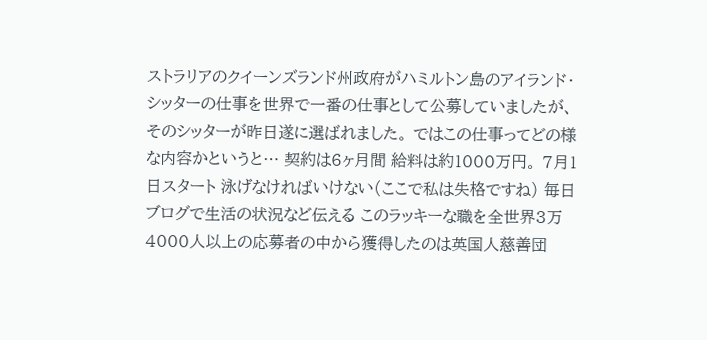ストラリアのクイーンズランド州政府がハミルトン島のアイランド・シッターの仕事を世界で一番の仕事として公募していましたが、そのシッターが昨日遂に選ばれました。 ではこの仕事ってどの様な内容かというと… 契約は6ヶ月間 給料は約1000万円。 7月1日スタート 泳げなければいけない(ここで私は失格ですね) 毎日ブログで生活の状況など伝える このラッキーな職を全世界3万4000人以上の応募者の中から獲得したのは英国人慈善団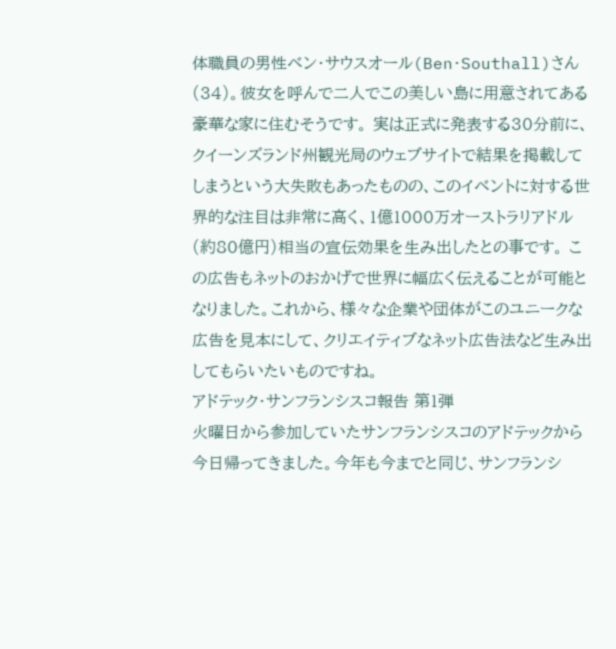体職員の男性ベン・サウスオール(Ben・Southall)さん(34)。彼女を呼んで二人でこの美しい島に用意されてある豪華な家に住むそうです。 実は正式に発表する30分前に、クイーンズランド州観光局のウェブサイトで結果を掲載してしまうという大失敗もあったものの、このイベントに対する世界的な注目は非常に高く、1億1000万オーストラリアドル(約80億円)相当の宣伝効果を生み出したとの事です。 この広告もネットのおかげで世界に幅広く伝えることが可能となりました。これから、様々な企業や団体がこのユニークな広告を見本にして、クリエイティブなネット広告法など生み出してもらいたいものですね。
アドテック・サンフランシスコ報告 第1弾
火曜日から参加していたサンフランシスコのアドテックから今日帰ってきました。今年も今までと同じ、サンフランシ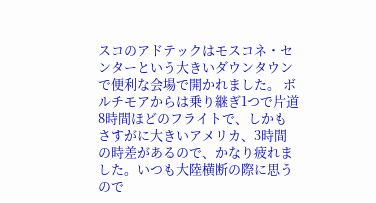スコのアドテックはモスコネ・センターという大きいダウンタウンで便利な会場で開かれました。 ボルチモアからは乗り継ぎ1つで片道8時間ほどのフライトで、しかもさすがに大きいアメリカ、3時間の時差があるので、かなり疲れました。いつも大陸横断の際に思うので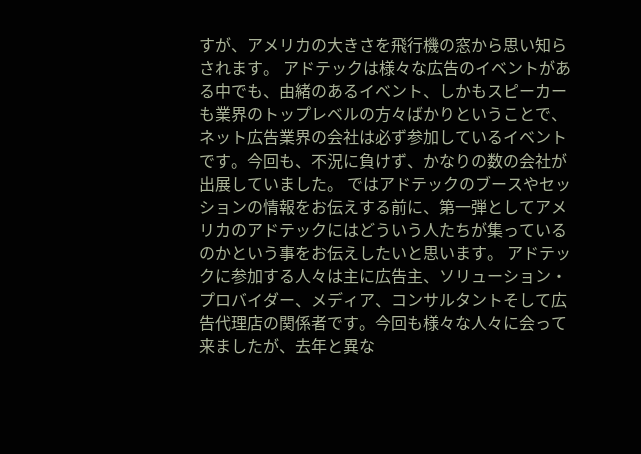すが、アメリカの大きさを飛行機の窓から思い知らされます。 アドテックは様々な広告のイベントがある中でも、由緒のあるイベント、しかもスピーカーも業界のトップレベルの方々ばかりということで、ネット広告業界の会社は必ず参加しているイベントです。今回も、不況に負けず、かなりの数の会社が出展していました。 ではアドテックのブースやセッションの情報をお伝えする前に、第一弾としてアメリカのアドテックにはどういう人たちが集っているのかという事をお伝えしたいと思います。 アドテックに参加する人々は主に広告主、ソリューション・プロバイダー、メディア、コンサルタントそして広告代理店の関係者です。今回も様々な人々に会って来ましたが、去年と異な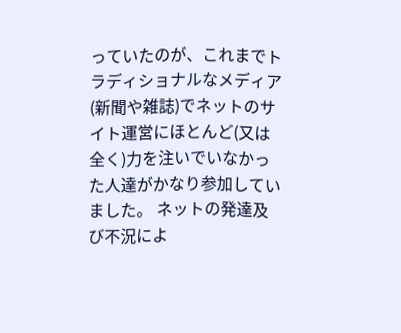っていたのが、これまでトラディショナルなメディア(新聞や雑誌)でネットのサイト運営にほとんど(又は全く)力を注いでいなかった人達がかなり参加していました。 ネットの発達及び不況によ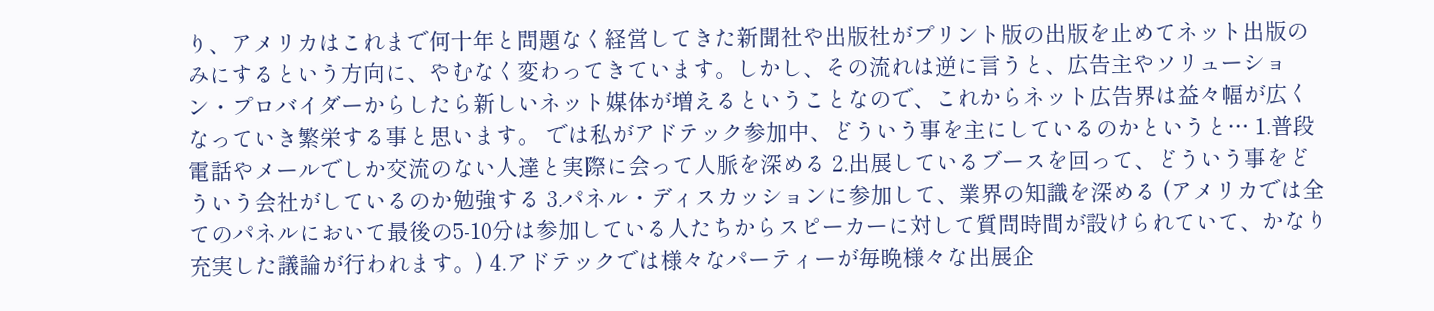り、アメリカはこれまで何十年と問題なく経営してきた新聞社や出版社がプリント版の出版を止めてネット出版のみにするという方向に、やむなく変わってきています。しかし、その流れは逆に言うと、広告主やソリューション・プロバイダーからしたら新しいネット媒体が増えるということなので、これからネット広告界は益々幅が広くなっていき繁栄する事と思います。 では私がアドテック参加中、どういう事を主にしているのかというと… 1.普段電話やメールでしか交流のない人達と実際に会って人脈を深める 2.出展しているブースを回って、どういう事をどういう会社がしているのか勉強する 3.パネル・ディスカッションに参加して、業界の知識を深める (アメリカでは全てのパネルにおいて最後の5-10分は参加している人たちからスピーカーに対して質問時間が設けられていて、かなり充実した議論が行われます。) 4.アドテックでは様々なパーティーが毎晩様々な出展企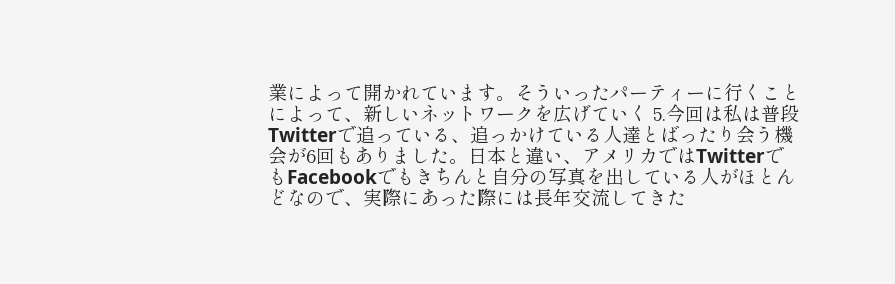業によって開かれています。そういったパーティーに行くことによって、新しいネットワークを広げていく 5.今回は私は普段Twitterで追っている、追っかけている人達とばったり会う機会が6回もありました。日本と違い、アメリカではTwitterでもFacebookでもきちんと自分の写真を出している人がほとんどなので、実際にあった際には長年交流してきた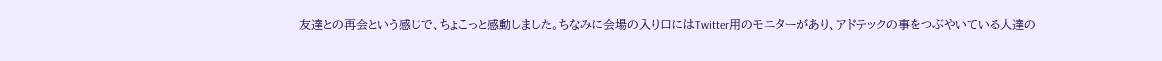友達との再会という感じで、ちょこっと感動しました。ちなみに会場の入り口にはTwitter用のモニターがあり、アドテックの事をつぶやいている人達の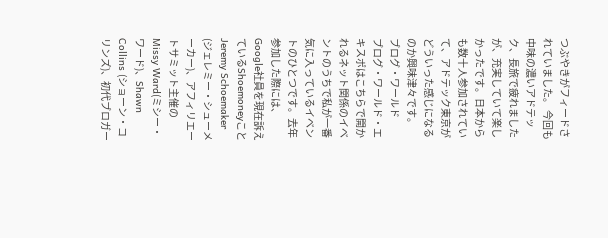つぶやきがフィードされていました。 今回も中味の濃いアドテック、長旅で疲れましたが、充実していて楽しかったです。日本からも数十人参加されていて、アドテック東京がどういった感じになるのか興味津々です。
ブログ・ワールド
ブログ・ワールド・エキスポはこちらで開かれるネット関係のイベントのうちで私が一番気に入っているイベントのひとつです。去年参加した際には、Google社員を現在訴えているShoemoneyことJeremy Schoemaker (ジェレミー・シューメーカー)、アフィリエートサミット主催のMissy Ward(ミシー・ワード)、Shawn Collins (ショーン・コリンズ)、初代ブロガー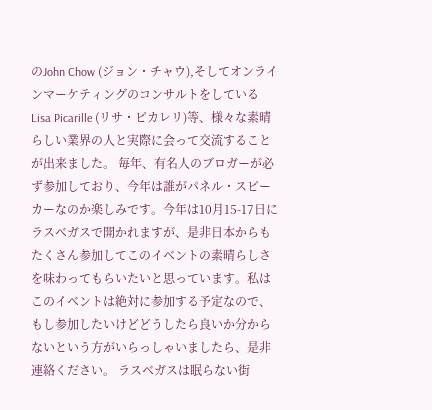のJohn Chow (ジョン・チャウ),そしてオンラインマーケティングのコンサルトをしているLisa Picarille (リサ・ピカレリ)等、様々な素晴らしい業界の人と実際に会って交流することが出来ました。 毎年、有名人のブロガーが必ず参加しており、今年は誰がパネル・スピーカーなのか楽しみです。今年は10月15-17日にラスベガスで開かれますが、是非日本からもたくさん参加してこのイベントの素晴らしさを味わってもらいたいと思っています。私はこのイベントは絶対に参加する予定なので、もし参加したいけどどうしたら良いか分からないという方がいらっしゃいましたら、是非連絡ください。 ラスベガスは眠らない街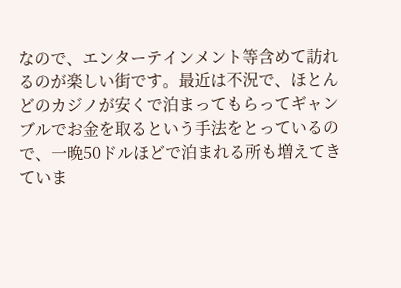なので、エンターテインメント等含めて訪れるのが楽しい街です。最近は不況で、ほとんどのカジノが安くで泊まってもらってギャンブルでお金を取るという手法をとっているので、一晩50ドルほどで泊まれる所も増えてきていま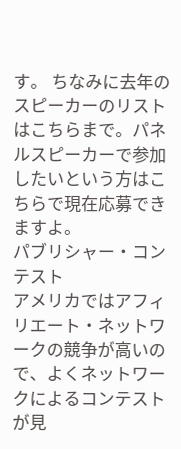す。 ちなみに去年のスピーカーのリストはこちらまで。パネルスピーカーで参加したいという方はこちらで現在応募できますよ。
パブリシャー・コンテスト
アメリカではアフィリエート・ネットワークの競争が高いので、よくネットワークによるコンテストが見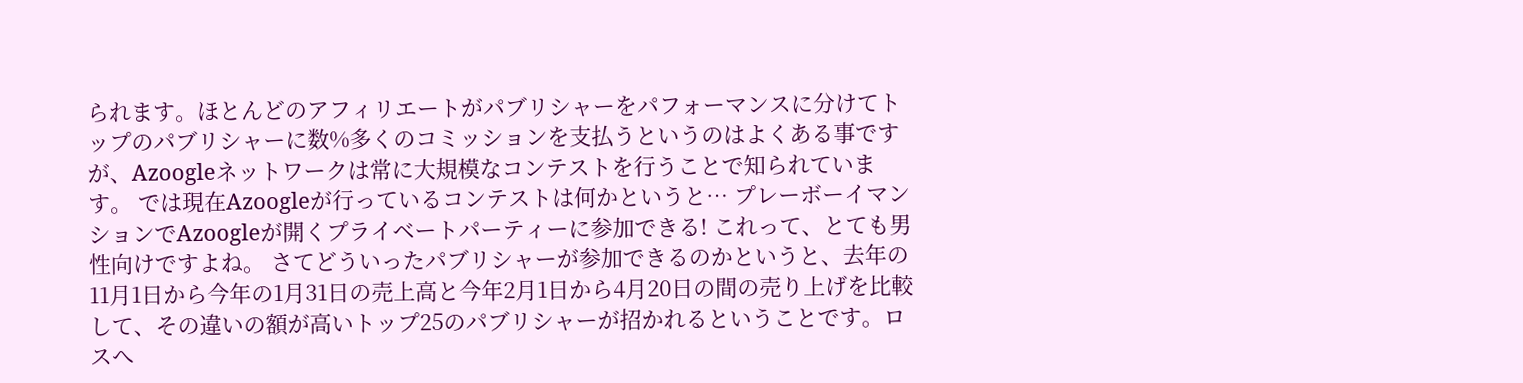られます。ほとんどのアフィリエートがパブリシャーをパフォーマンスに分けてトップのパブリシャーに数%多くのコミッションを支払うというのはよくある事ですが、Azoogleネットワークは常に大規模なコンテストを行うことで知られています。 では現在Azoogleが行っているコンテストは何かというと… プレーボーイマンションでAzoogleが開くプライベートパーティーに参加できる! これって、とても男性向けですよね。 さてどういったパブリシャーが参加できるのかというと、去年の11月1日から今年の1月31日の売上高と今年2月1日から4月20日の間の売り上げを比較して、その違いの額が高いトップ25のパブリシャーが招かれるということです。ロスへ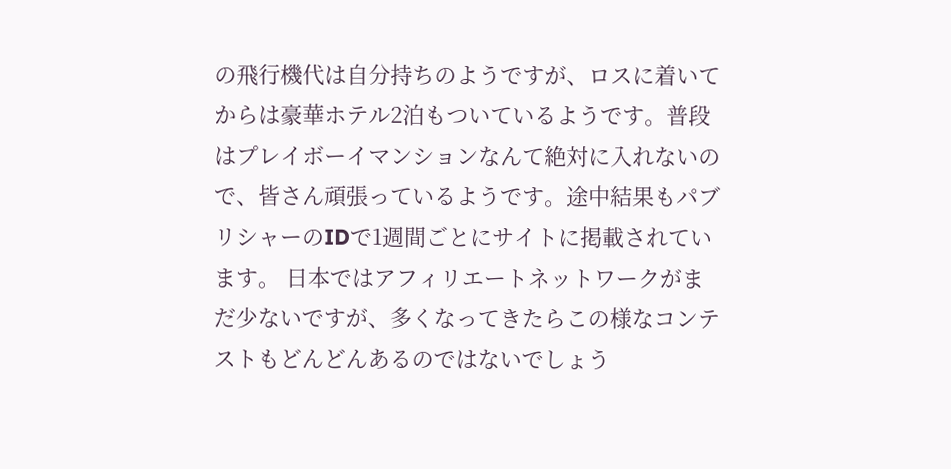の飛行機代は自分持ちのようですが、ロスに着いてからは豪華ホテル2泊もついているようです。普段はプレイボーイマンションなんて絶対に入れないので、皆さん頑張っているようです。途中結果もパブリシャーのIDで1週間ごとにサイトに掲載されています。 日本ではアフィリエートネットワークがまだ少ないですが、多くなってきたらこの様なコンテストもどんどんあるのではないでしょう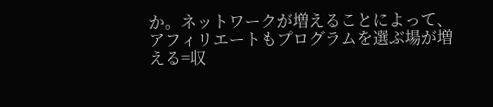か。ネットワークが増えることによって、アフィリエートもプログラムを選ぶ場が増える=収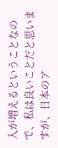入が増えるということなので、私は良いことだと思いますが、日本のア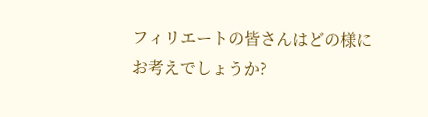フィリエートの皆さんはどの様にお考えでしょうか?